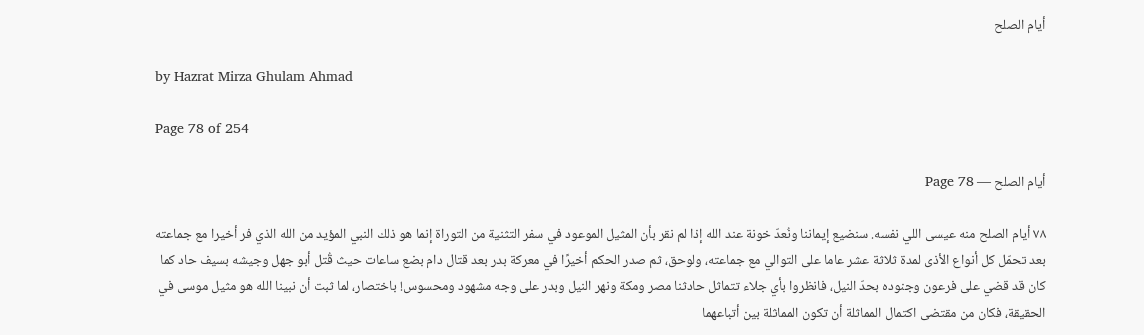أيام الصلح

by Hazrat Mirza Ghulam Ahmad

Page 78 of 254

أيام الصلح — Page 78

۷۸ أيام الصلح منه عيسى اللي نفسه. سنضيع إيماننا ونُعدّ خونة عند الله إذا لم نقر بأن المثيل الموعود في سفر التثنية من التوراة إنما هو ذلك النبي المؤيد من الله الذي فر أخيرا مع جماعته بعد تحمّل كل أنواع الأذى لمدة ثلاثة عشر عاما على التوالي مع جماعته، ولوحق، ثم صدر الحكم أخيرًا في معركة بدر بعد قتال دام بضع ساعات حيث قُتل أبو جهل وجيشه بسيف حاد كما كان قد قضي على فرعون وجنوده بحدّ النيل، فانظروا بأي جلاء تتماثل حادثنا مصر ومكة ونهر النيل وبدر على وجه مشهود ومحسوس! باختصار، لما ثبت أن نبينا الله هو مثيل موسى في الحقيقة، فكان من مقتضى اكتمال المماثلة أن تكون المماثلة بين أتباعهما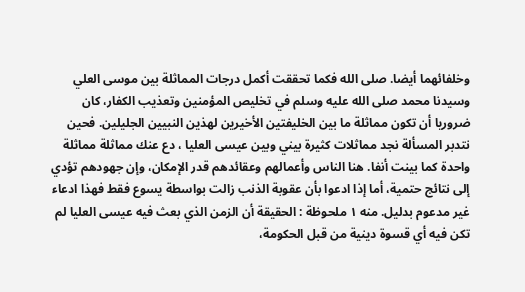وخلفائهما أيضا. صلى الله فكما تحققت أكمل درجات المماثلة بين موسى العلي وسيدنا محمد صلى الله عليه وسلم في تخليص المؤمنين وتعذيب الكفار، كان ضروريا أن تكون مماثلة ما بين الخليفتين الأخيرين لهذين النبيين الجليلين. فحين نتدبر المسألة نجد مماثلات كثيرة بيني وبين عيسى العليا ، دع عنك مماثلة مماثلة واحدة كما بينت أنفا. هنا الناس وأعمالهم وعقائدهم قدر الإمكان، وإن جهودهم تؤدي إلى نتائج حتمية، أما إذا ادعوا بأن عقوبة الذنب زالت بواسطة يسوع فقط فهذا ادعاء غير مدعوم بدليل. منه ۱ ملحوظة : الحقيقة أن الزمن الذي بعث فيه عيسى العليا لم تكن فيه أي قسوة دينية من قبل الحكومة،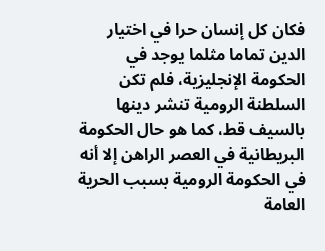فكان كل إنسان حرا في اختيار الدين تماما مثلما يوجد في الحكومة الإنجليزية، فلم تكن السلطنة الرومية تنشر دينها بالسيف قط، كما هو حال الحكومة البريطانية في العصر الراهن إلا أنه في الحكومة الرومية بسبب الحرية العامة